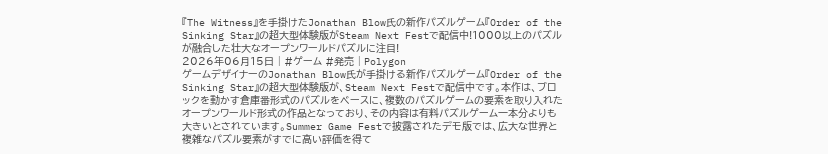『The Witness』を手掛けたJonathan Blow氏の新作パズルゲーム『Order of the Sinking Star』の超大型体験版がSteam Next Festで配信中!1000以上のパズルが融合した壮大なオープンワールドパズルに注目!
2026年06月15日 | #ゲーム #発売 | Polygon
ゲームデザイナーのJonathan Blow氏が手掛ける新作パズルゲーム『Order of the Sinking Star』の超大型体験版が、Steam Next Festで配信中です。本作は、ブロックを動かす倉庫番形式のパズルをベースに、複数のパズルゲームの要素を取り入れたオープンワールド形式の作品となっており、その内容は有料パズルゲーム一本分よりも大きいとされています。Summer Game Festで披露されたデモ版では、広大な世界と複雑なパズル要素がすでに高い評価を得て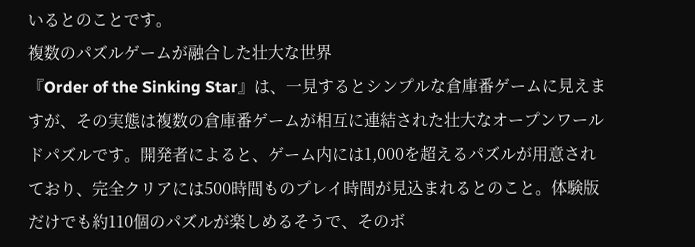いるとのことです。
複数のパズルゲームが融合した壮大な世界
『Order of the Sinking Star』は、一見するとシンプルな倉庫番ゲームに見えますが、その実態は複数の倉庫番ゲームが相互に連結された壮大なオープンワールドパズルです。開発者によると、ゲーム内には1,000を超えるパズルが用意されており、完全クリアには500時間ものプレイ時間が見込まれるとのこと。体験版だけでも約110個のパズルが楽しめるそうで、そのボ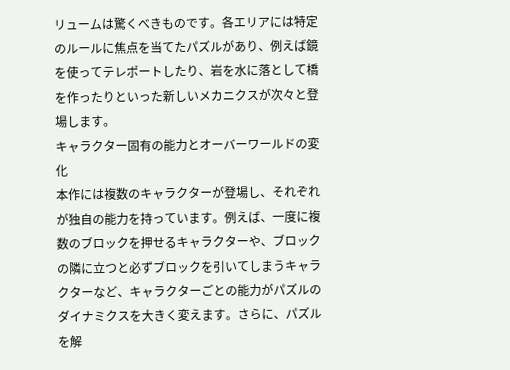リュームは驚くべきものです。各エリアには特定のルールに焦点を当てたパズルがあり、例えば鏡を使ってテレポートしたり、岩を水に落として橋を作ったりといった新しいメカニクスが次々と登場します。
キャラクター固有の能力とオーバーワールドの変化
本作には複数のキャラクターが登場し、それぞれが独自の能力を持っています。例えば、一度に複数のブロックを押せるキャラクターや、ブロックの隣に立つと必ずブロックを引いてしまうキャラクターなど、キャラクターごとの能力がパズルのダイナミクスを大きく変えます。さらに、パズルを解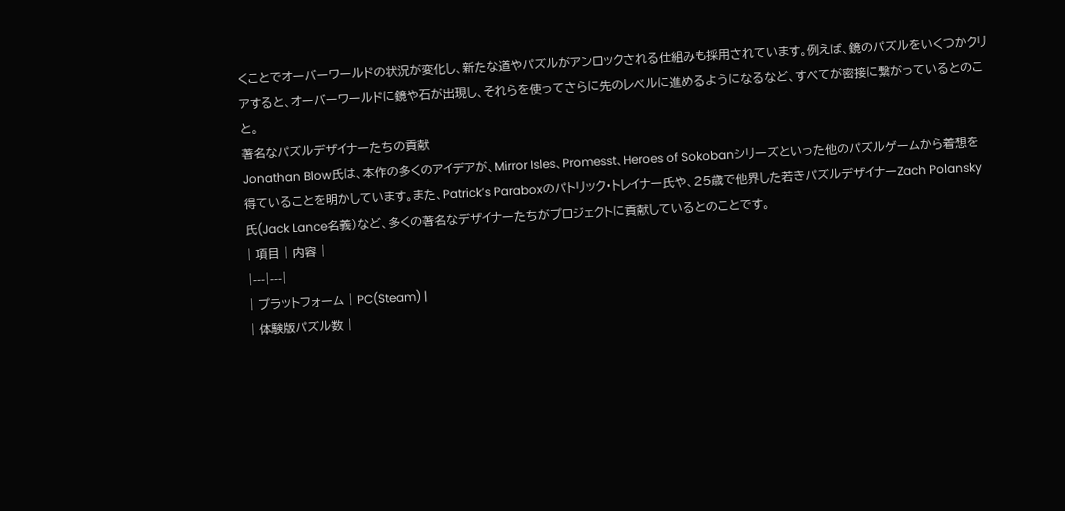くことでオーバーワールドの状況が変化し、新たな道やパズルがアンロックされる仕組みも採用されています。例えば、鏡のパズルをいくつかクリアすると、オーバーワールドに鏡や石が出現し、それらを使ってさらに先のレベルに進めるようになるなど、すべてが密接に繋がっているとのこと。
著名なパズルデザイナーたちの貢献
Jonathan Blow氏は、本作の多くのアイデアが、Mirror Isles、Promesst、Heroes of Sokobanシリーズといった他のパズルゲームから着想を得ていることを明かしています。また、Patrick’s Paraboxのパトリック・トレイナー氏や、25歳で他界した若きパズルデザイナーZach Polansky氏(Jack Lance名義)など、多くの著名なデザイナーたちがプロジェクトに貢献しているとのことです。
| 項目 | 内容 |
|---|---|
| プラットフォーム | PC(Steam) |
| 体験版パズル数 |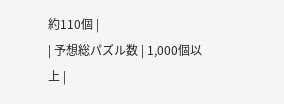約110個 |
| 予想総パズル数 | 1,000個以上 |